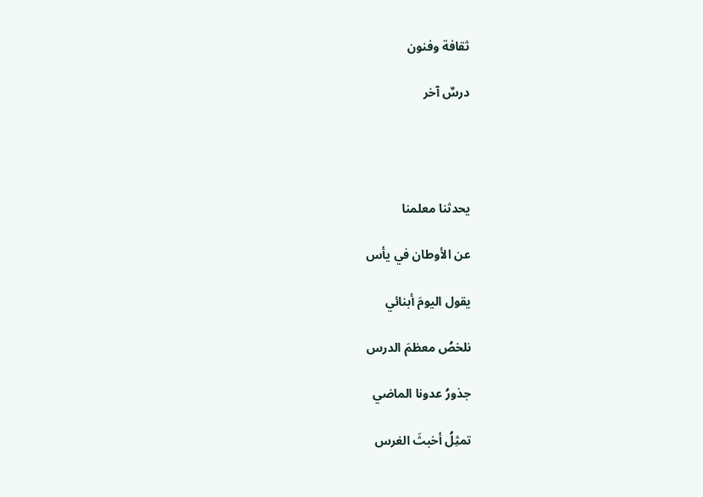ثقافة وفنون

درسٌ آخر




يحدثنا معلمنا

عن الأوطان في يأس

يقول اليومَ أبنائي

نلخصُ معظمَ الدرس

جذورُ عدونا الماضي

تمثِلُ أخبثَ الغرس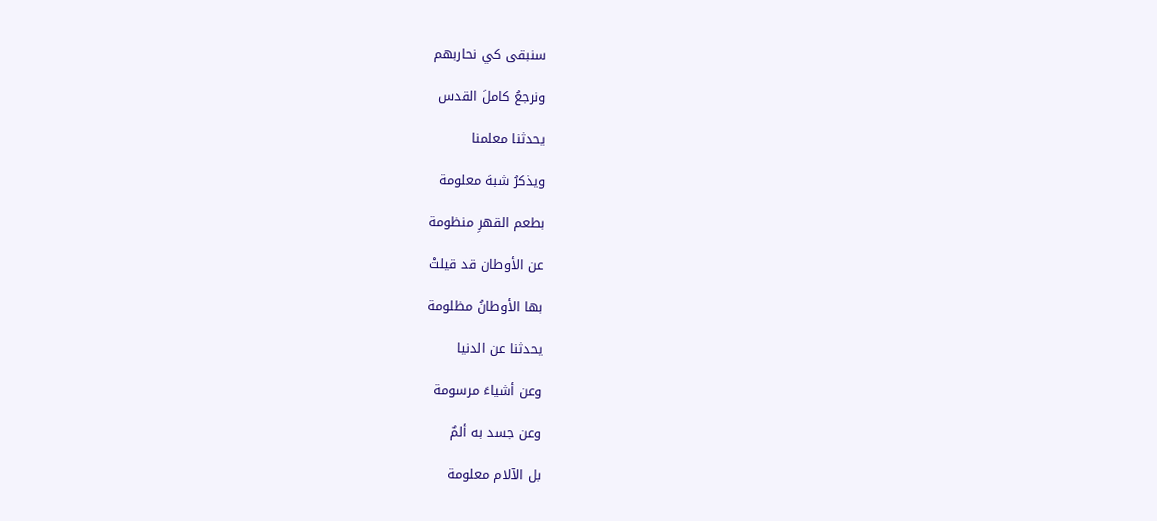سنبقى كي نحاربهم

ونرجعُ كاملَ القدس

يحدثنا معلمنا

ويذكرُ شبهَ معلومة

بطعم القهرِ منظومة

عن الأوطان قد قيلتْ

بها الأوطانُ مظلومة

يحدثنا عن الدنيا

وعن أشياءَ مرسومة

وعن جسد به ألمٌ

بل الآلام معلومة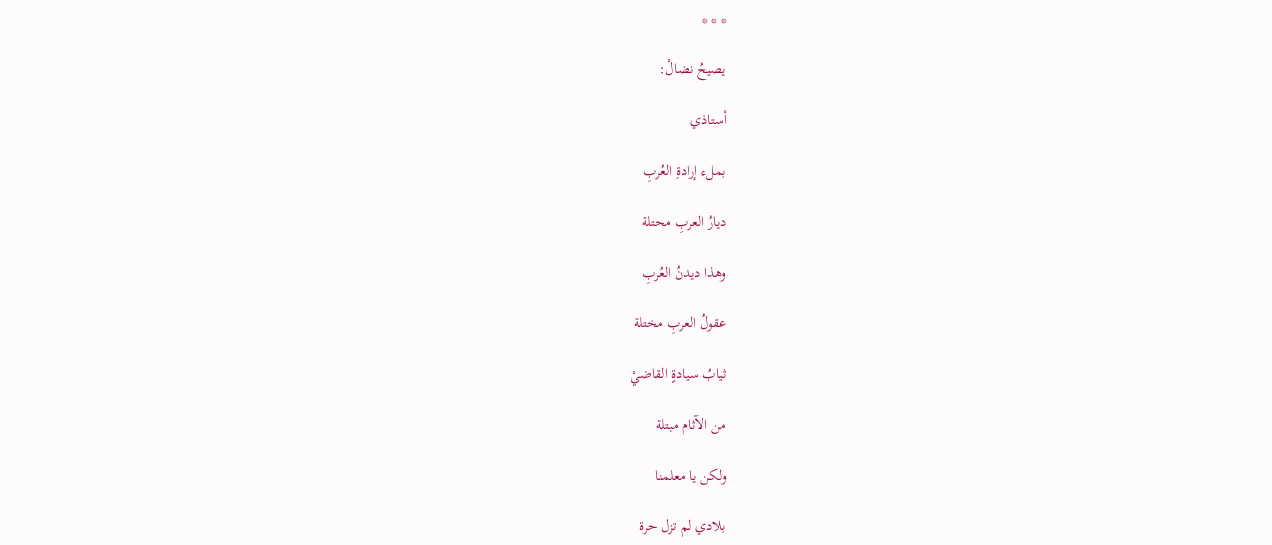* * *

يصيحُ نضالْ:

أستاذي

بملء إرادةِ العُربِ

ديارُ العربِ محتلة

وهذا ديدنُ العُربِ

عقولُ العربِ مختلة

ثيابُ سيادةٍ القاضيْ

من الآثام مبتلة

ولكن يا معلمنا

بلادي لم تزل حرة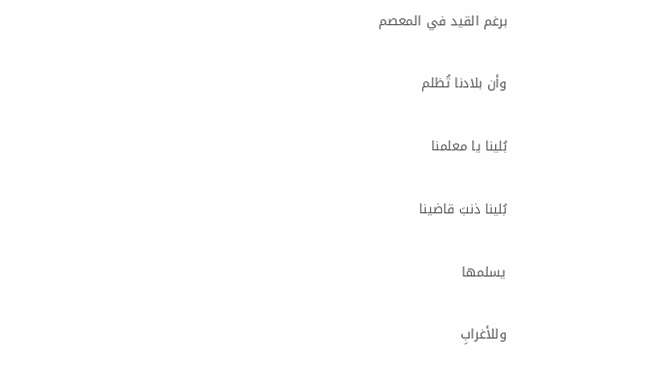برغم القيد في المعصم

وأن بلادنا تُظلم

بُلينا يا معلمنا

بُلينا ذنبَ قاضينا

يسلمها

وللأغرابِ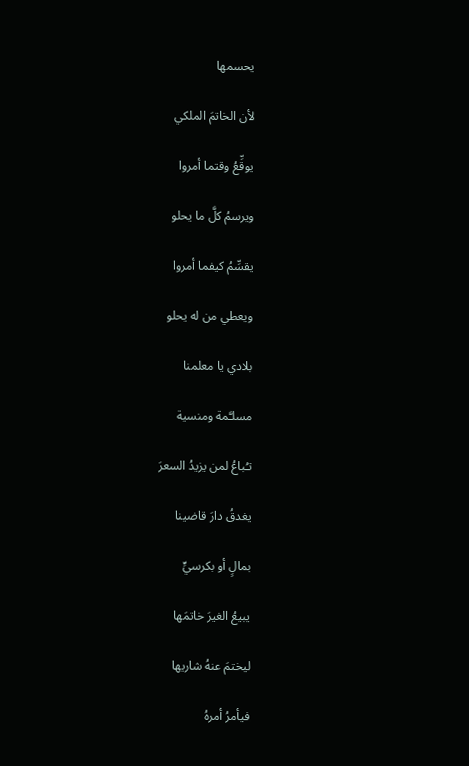يحسمها

لأن الخاتمَ الملكي

يوقِّعُ وقتما أمروا

ويرسمُ كلَّ ما يحلو

يقسِّمُ كيفما أمروا

ويعطي من له يحلو

بلادي يا معلمنا

مسلـَّمة ومنسية

تـُباعُ لمن يزيدُ السعرَ

يغدقُ دارَ قاضينا

بمالٍ أو بكرسيٍّ

يبيعُ الغيرَ خاتمَها

ليختمَ عنهُ شاريها

فيأمرُ أمرهُ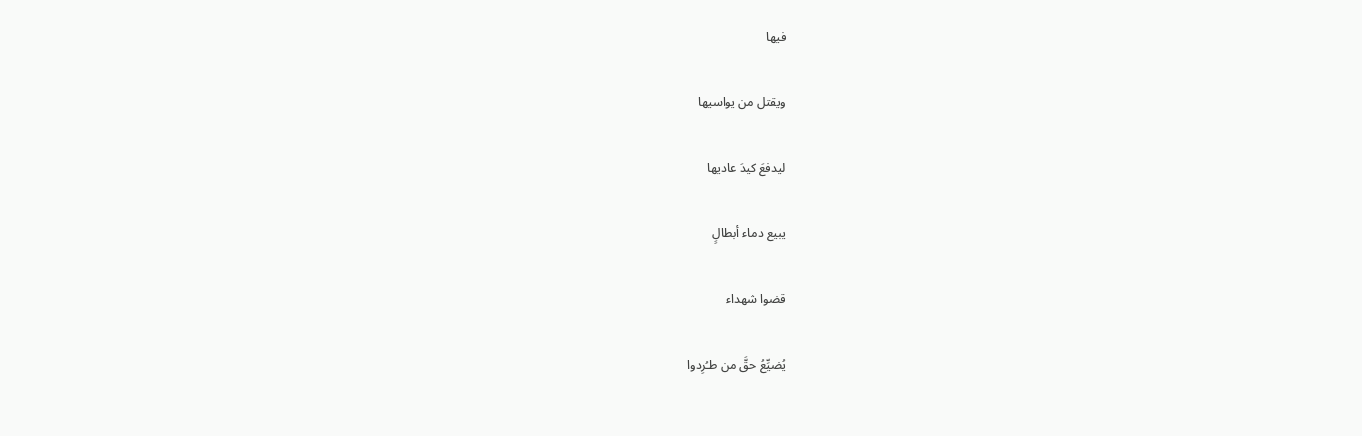فيها

ويقتل من يواسيها

ليدفعَ كيدَ عاديها

يبيع دماء أبطالٍ

قضوا شهداء

يُضيِّعُ حقَّ من طـُرِدوا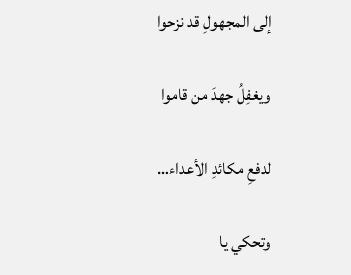إلى المجهولِ قد نزحوا

ويغفِلُ جهدَ من قاموا

لدفعِ مكائدِ الأعداء…

وتحكي يا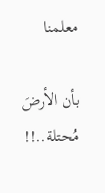معلمنا

بأن الأرضَ مُحتلة..!!